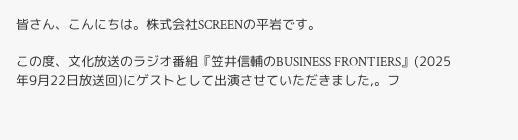皆さん、こんにちは。株式会社SCREENの平岩です。

この度、文化放送のラジオ番組『笠井信輔のBUSINESS FRONTIERS』(2025年9月22日放送回)にゲストとして出演させていただきました,。フ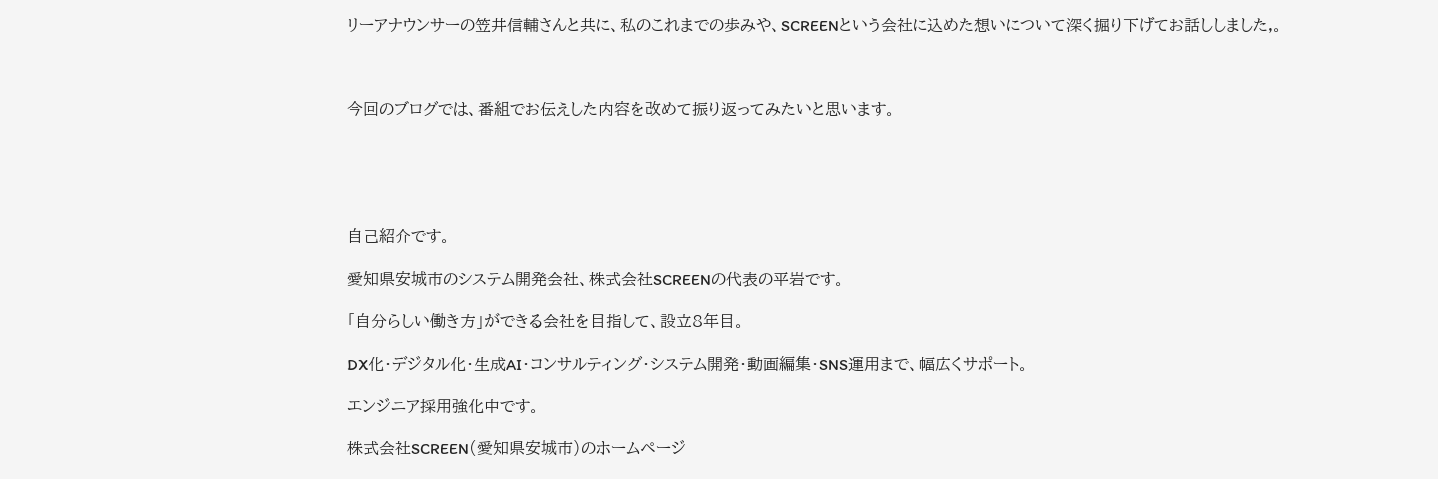リーアナウンサーの笠井信輔さんと共に、私のこれまでの歩みや、SCREENという会社に込めた想いについて深く掘り下げてお話ししました,。



今回のブログでは、番組でお伝えした内容を改めて振り返ってみたいと思います。





自己紹介です。

愛知県安城市のシステム開発会社、株式会社SCREENの代表の平岩です。

「自分らしい働き方」ができる会社を目指して、設立8年目。

DX化・デジタル化・生成AI・コンサルティング・システム開発・動画編集・SNS運用まで、幅広くサポート。

エンジニア採用強化中です。

株式会社SCREEN(愛知県安城市)のホームページ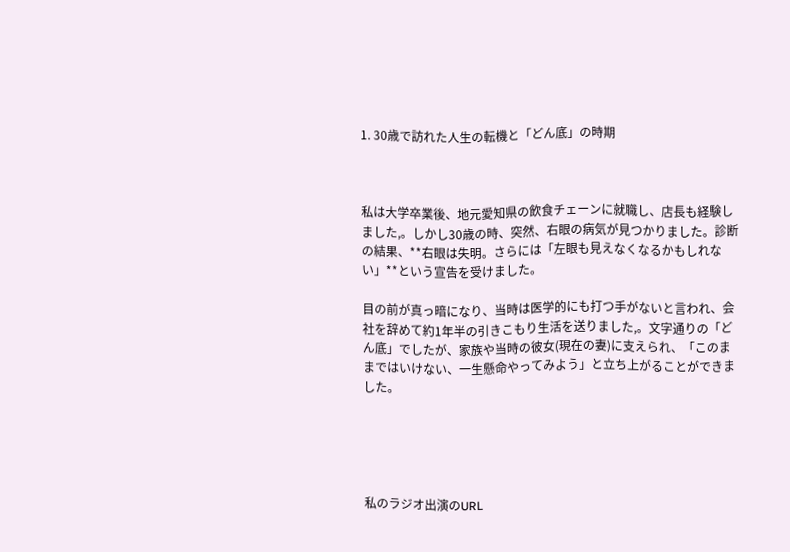1. 30歳で訪れた人生の転機と「どん底」の時期



私は大学卒業後、地元愛知県の飲食チェーンに就職し、店長も経験しました,。しかし30歳の時、突然、右眼の病気が見つかりました。診断の結果、**右眼は失明。さらには「左眼も見えなくなるかもしれない」**という宣告を受けました。

目の前が真っ暗になり、当時は医学的にも打つ手がないと言われ、会社を辞めて約1年半の引きこもり生活を送りました,。文字通りの「どん底」でしたが、家族や当時の彼女(現在の妻)に支えられ、「このままではいけない、一生懸命やってみよう」と立ち上がることができました。





私のラジオ出演のURL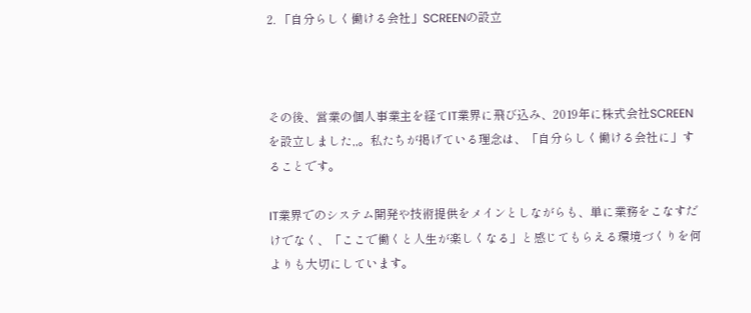2. 「自分らしく働ける会社」SCREENの設立



その後、営業の個人事業主を経てIT業界に飛び込み、2019年に株式会社SCREENを設立しました,,。私たちが掲げている理念は、「自分らしく働ける会社に」することです。

IT業界でのシステム開発や技術提供をメインとしながらも、単に業務をこなすだけでなく、「ここで働くと人生が楽しくなる」と感じてもらえる環境づくりを何よりも大切にしています。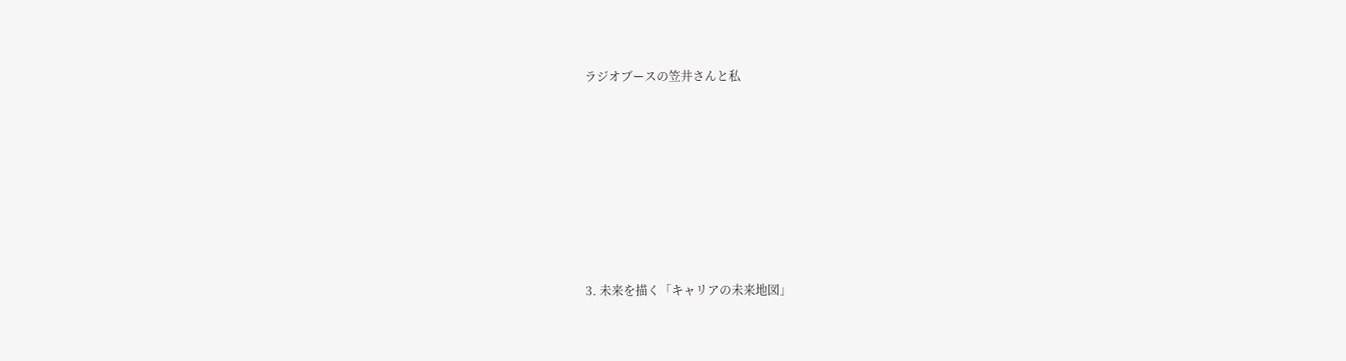ラジオブースの笠井さんと私







3. 未来を描く「キャリアの未来地図」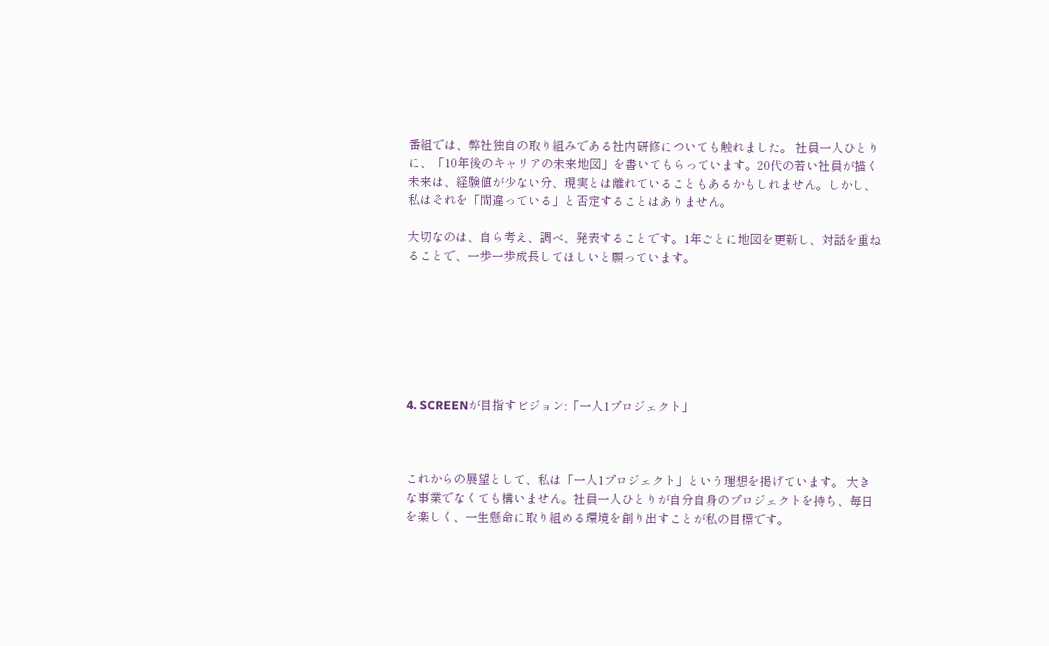番組では、弊社独自の取り組みである社内研修についても触れました。 社員一人ひとりに、「10年後のキャリアの未来地図」を書いてもらっています。20代の若い社員が描く未来は、経験値が少ない分、現実とは離れていることもあるかもしれません。しかし、私はそれを「間違っている」と否定することはありません。

大切なのは、自ら考え、調べ、発表することです。1年ごとに地図を更新し、対話を重ねることで、一歩一歩成長してほしいと願っています。







4. SCREENが目指すビジョン:「一人1プロジェクト」



これからの展望として、私は「一人1プロジェクト」という理想を掲げています。 大きな事業でなくても構いません。社員一人ひとりが自分自身のプロジェクトを持ち、毎日を楽しく、一生懸命に取り組める環境を創り出すことが私の目標です。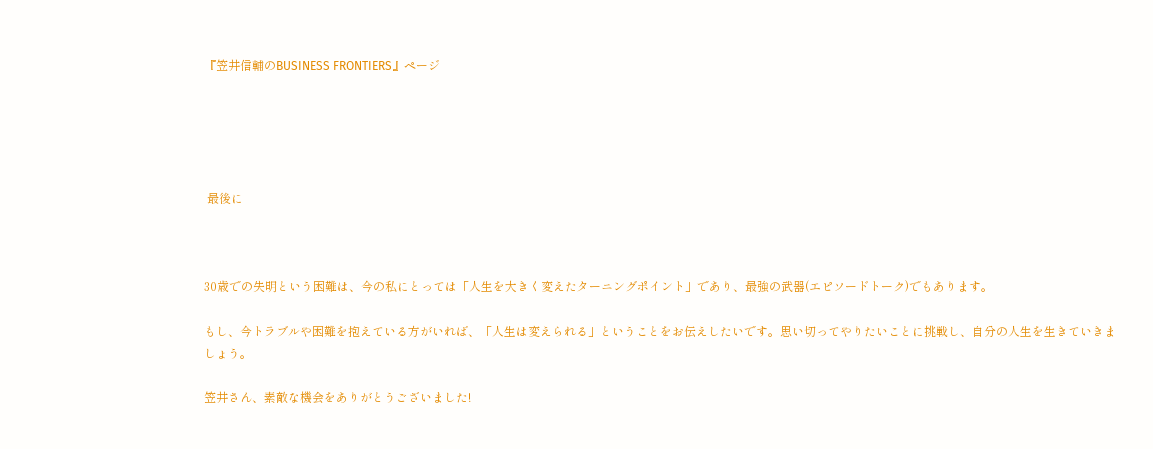『笠井信輔のBUSINESS FRONTIERS』ページ





 最後に



30歳での失明という困難は、今の私にとっては「人生を大きく変えたターニングポイント」であり、最強の武器(エピソードトーク)でもあります。

もし、今トラブルや困難を抱えている方がいれば、「人生は変えられる」ということをお伝えしたいです。思い切ってやりたいことに挑戦し、自分の人生を生きていきましょう。

笠井さん、素敵な機会をありがとうございました!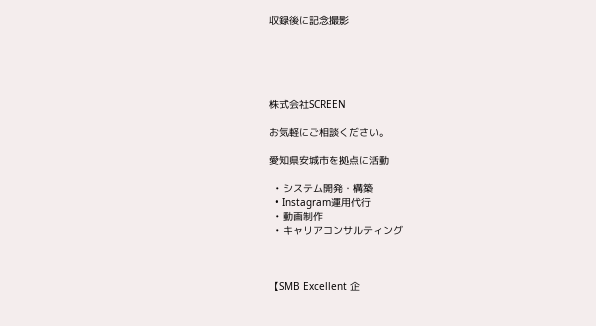収録後に記念撮影





株式会社SCREEN

お気軽にご相談ください。

愛知県安城市を拠点に活動

  • システム開発・構築
  • Instagram運用代行
  • 動画制作
  • キャリアコンサルティング



【SMB Excellent 企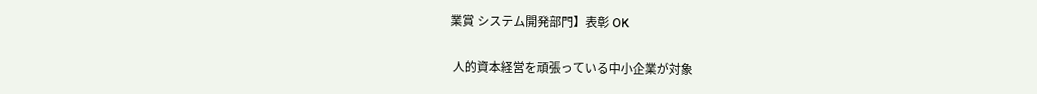業賞 システム開発部門】表彰 OK

 人的資本経営を頑張っている中小企業が対象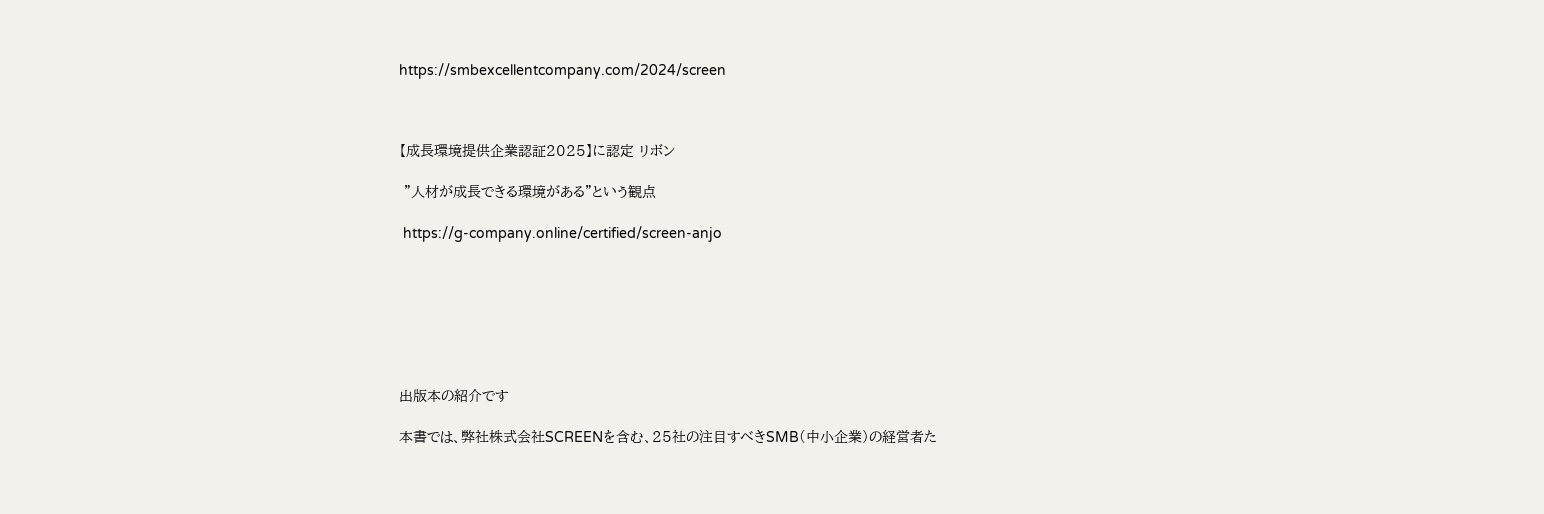https://smbexcellentcompany.com/2024/screen



【成長環境提供企業認証2025】に認定 リボン

 ”人材が成長できる環境がある”という観点

 https://g-company.online/certified/screen-anjo







出版本の紹介です

本書では、弊社株式会社SCREENを含む、25社の注目すべきSMB(中小企業)の経営者た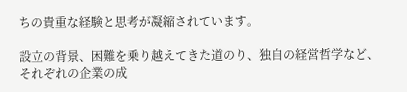ちの貴重な経験と思考が凝縮されています。

設立の背景、困難を乗り越えてきた道のり、独自の経営哲学など、それぞれの企業の成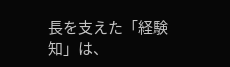長を支えた「経験知」は、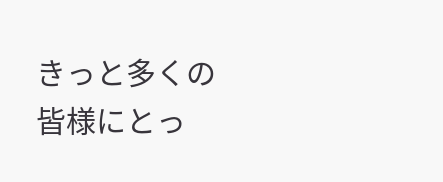きっと多くの皆様にとっ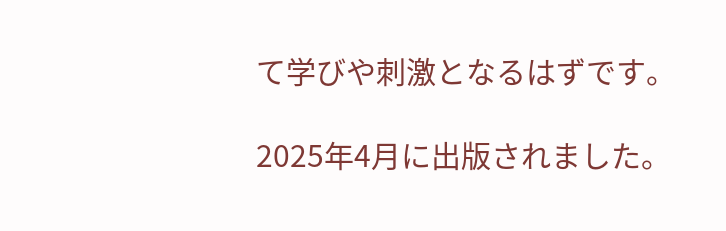て学びや刺激となるはずです。

2025年4月に出版されました。